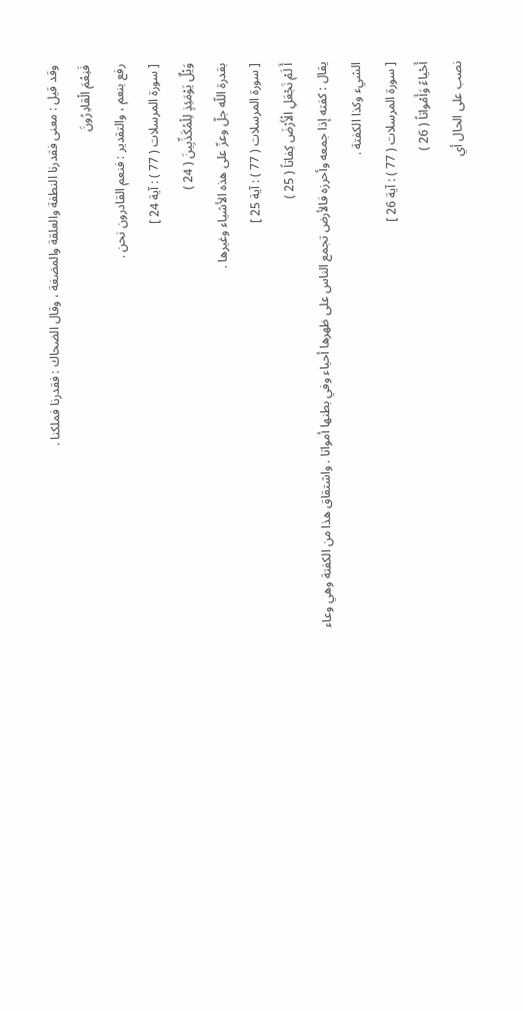وقد قيل : معنى فقدرنا النطفة والعلقة والمضغة ، وقال الضحاك : فقدرنا فملكنا .
فَنِعْمَ الْقادِرُونَ
رفع بنعم ، والتقدير : فنعم القادرون نحن .
[ سورة المرسلات ( 77 ) : آية 24 ]
وَيْلٌ يَوْمَئِذٍ لِلْمُكَذِّبِينَ ( 24 )
بقدرة اللّه جلّ وعزّ على هذه الأشياء وغيرها .
[ سورة المرسلات ( 77 ) : آية 25 ]
أَ لَمْ نَجْعَلِ الْأَرْضَ كِفاتاً ( 25 )
يقال : كفته إذا جمعه وأحرزه فالأرض تجمع الناس على ظهرها أحياء وفي بطنها أمواتا . واشتقاق هذا من الكفتة وهي وعاء الشيء وكذا الكفتة .
[ سورة المرسلات ( 77 ) : آية 26 ]
أَحْياءً وَأَمْواتاً ( 26 )
نصب على الحال أي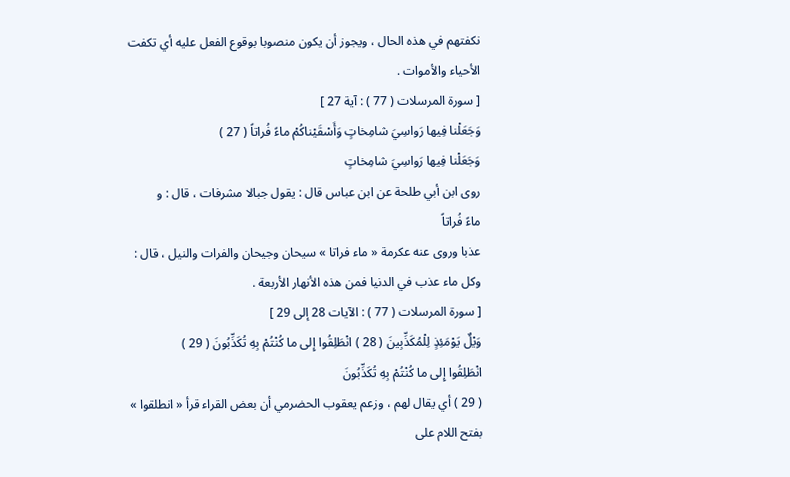نكفتهم في هذه الحال ، ويجوز أن يكون منصوبا بوقوع الفعل عليه أي تكفت الأحياء والأموات .
[ سورة المرسلات ( 77 ) : آية 27 ]
وَجَعَلْنا فِيها رَواسِيَ شامِخاتٍ وَأَسْقَيْناكُمْ ماءً فُراتاً ( 27 )
وَجَعَلْنا فِيها رَواسِيَ شامِخاتٍ
روى ابن أبي طلحة عن ابن عباس قال : يقول جبالا مشرفات ، قال : و
ماءً فُراتاً
عذبا وروى عنه عكرمة « ماء فراتا » سيحان وجيحان والفرات والنيل ، قال : وكل ماء عذب في الدنيا فمن هذه الأنهار الأربعة .
[ سورة المرسلات ( 77 ) : الآيات 28 إلى 29 ]
وَيْلٌ يَوْمَئِذٍ لِلْمُكَذِّبِينَ ( 28 ) انْطَلِقُوا إِلى ما كُنْتُمْ بِهِ تُكَذِّبُونَ ( 29 )
انْطَلِقُوا إِلى ما كُنْتُمْ بِهِ تُكَذِّبُونَ
( 29 ) أي يقال لهم ، وزعم يعقوب الحضرمي أن بعض القراء قرأ « انطلقوا » بفتح اللام على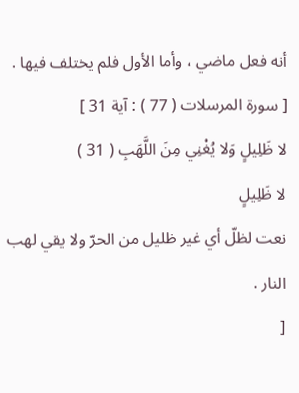أنه فعل ماضي ، وأما الأول فلم يختلف فيها .
[ سورة المرسلات ( 77 ) : آية 31 ]
لا ظَلِيلٍ وَلا يُغْنِي مِنَ اللَّهَبِ ( 31 )
لا ظَلِيلٍ
نعت لظلّ أي غير ظليل من الحرّ ولا يقي لهب النار .
[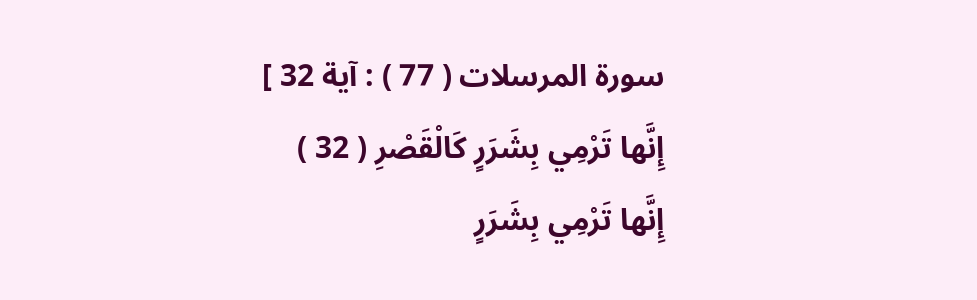سورة المرسلات ( 77 ) : آية 32 ]
إِنَّها تَرْمِي بِشَرَرٍ كَالْقَصْرِ ( 32 )
إِنَّها تَرْمِي بِشَرَرٍ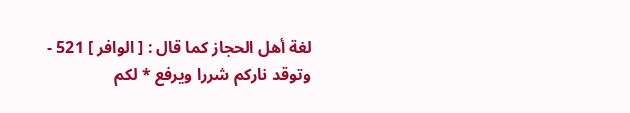لغة أهل الحجاز كما قال : [ الوافر ] 521 -
وتوقد ناركم شررا ويرفع * لكم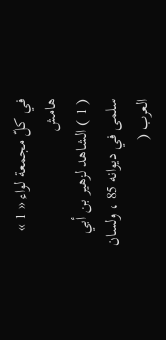في كلّ مجمعة لواء « 1 »
هامش
( 1 ) الشاهد لزهير بن أبي سلمى في ديوانه 85 ، ولسان العرب (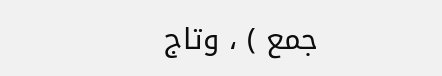جمع ) ، وتاج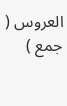العروس ( جمع )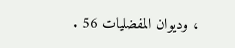، وديوان المفضليات 56 .